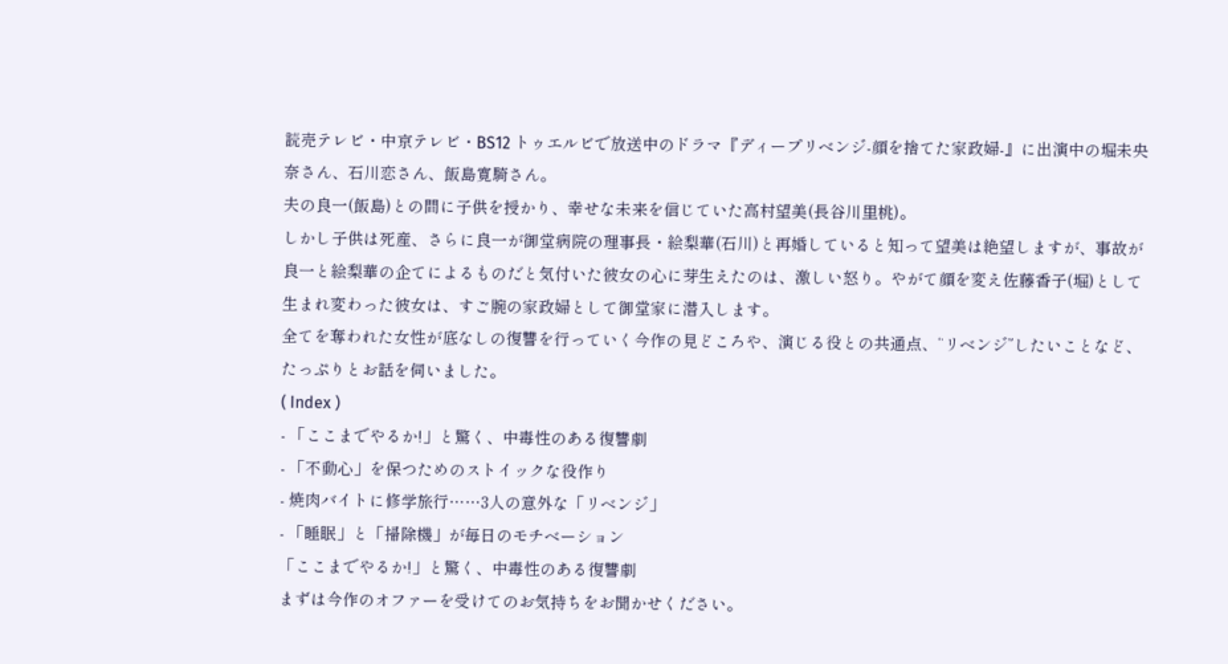読売テレビ・中京テレビ・BS12 トゥエルビで放送中のドラマ『ディープリベンジ-顔を捨てた家政婦-』に出演中の堀未央奈さん、石川恋さん、飯島寛騎さん。
夫の良一(飯島)との間に子供を授かり、幸せな未来を信じていた高村望美(長谷川里桃)。
しかし子供は死産、さらに良一が御堂病院の理事長・絵梨華(石川)と再婚していると知って望美は絶望しますが、事故が良一と絵梨華の企てによるものだと気付いた彼女の心に芽生えたのは、激しい怒り。やがて顔を変え佐藤香子(堀)として生まれ変わった彼女は、すご腕の家政婦として御堂家に潜入します。
全てを奪われた女性が底なしの復讐を行っていく今作の見どころや、演じる役との共通点、“リベンジ”したいことなど、たっぷりとお話を伺いました。
( Index )
- 「ここまでやるか!」と驚く、中毒性のある復讐劇
- 「不動心」を保つためのストイックな役作り
- 焼肉バイトに修学旅行……3人の意外な「リベンジ」
- 「睡眠」と「掃除機」が毎日のモチベーション
「ここまでやるか!」と驚く、中毒性のある復讐劇
まずは今作のオファーを受けてのお気持ちをお聞かせください。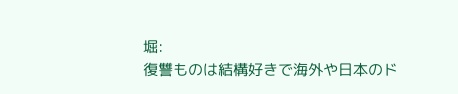堀:
復讐ものは結構好きで海外や日本のド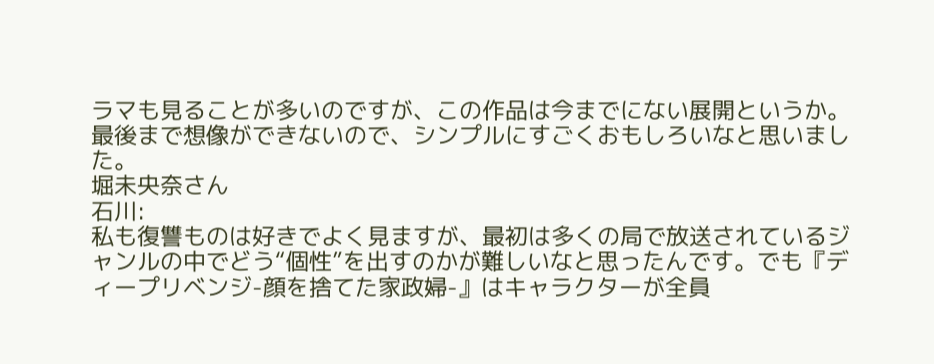ラマも見ることが多いのですが、この作品は今までにない展開というか。最後まで想像ができないので、シンプルにすごくおもしろいなと思いました。
堀未央奈さん
石川:
私も復讐ものは好きでよく見ますが、最初は多くの局で放送されているジャンルの中でどう“個性”を出すのかが難しいなと思ったんです。でも『ディープリベンジ-顔を捨てた家政婦-』はキャラクターが全員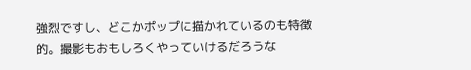強烈ですし、どこかポップに描かれているのも特徴的。撮影もおもしろくやっていけるだろうな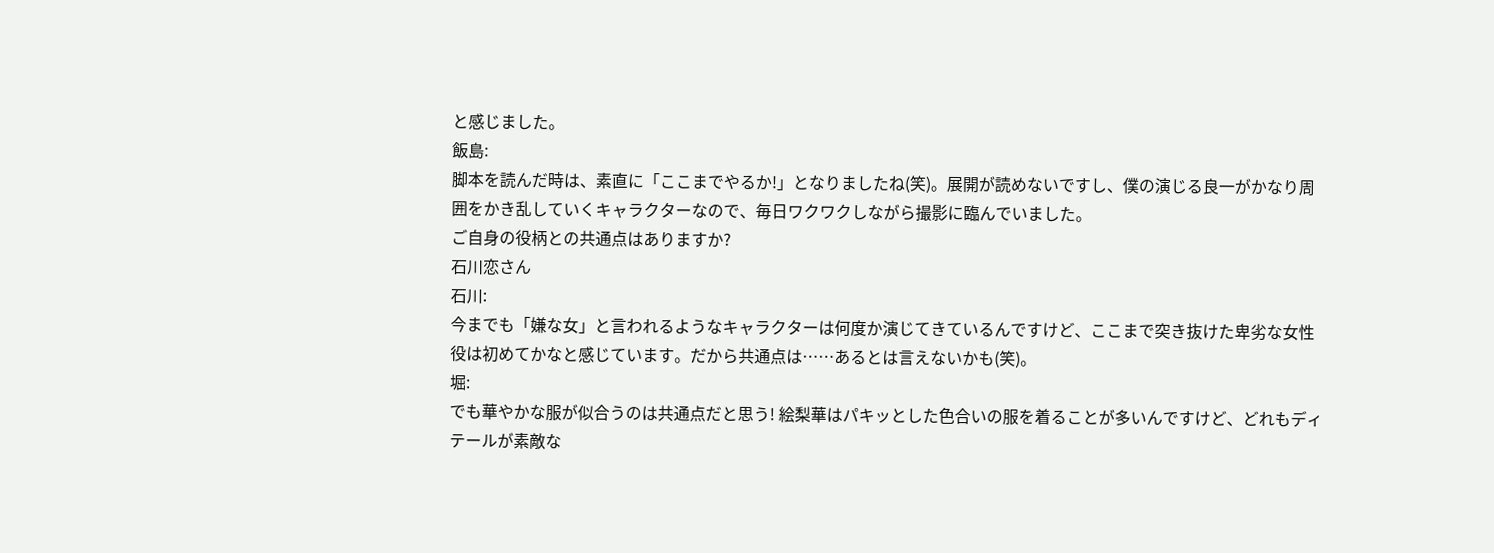と感じました。
飯島:
脚本を読んだ時は、素直に「ここまでやるか!」となりましたね(笑)。展開が読めないですし、僕の演じる良一がかなり周囲をかき乱していくキャラクターなので、毎日ワクワクしながら撮影に臨んでいました。
ご自身の役柄との共通点はありますか?
石川恋さん
石川:
今までも「嫌な女」と言われるようなキャラクターは何度か演じてきているんですけど、ここまで突き抜けた卑劣な女性役は初めてかなと感じています。だから共通点は……あるとは言えないかも(笑)。
堀:
でも華やかな服が似合うのは共通点だと思う! 絵梨華はパキッとした色合いの服を着ることが多いんですけど、どれもディテールが素敵な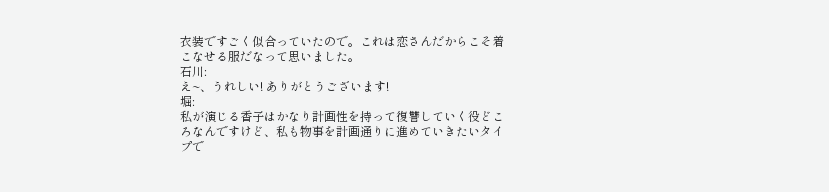衣装ですごく似合っていたので。これは恋さんだからこそ着こなせる服だなって思いました。
石川:
え~、うれしい! ありがとうございます!
堀:
私が演じる香子はかなり計画性を持って復讐していく役どころなんですけど、私も物事を計画通りに進めていきたいタイプで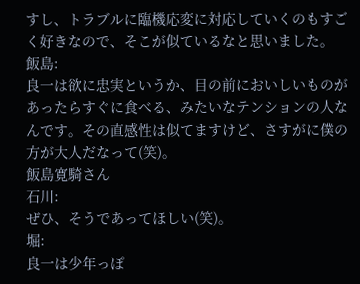すし、トラブルに臨機応変に対応していくのもすごく好きなので、そこが似ているなと思いました。
飯島:
良一は欲に忠実というか、目の前においしいものがあったらすぐに食べる、みたいなテンションの人なんです。その直感性は似てますけど、さすがに僕の方が大人だなって(笑)。
飯島寛騎さん
石川:
ぜひ、そうであってほしい(笑)。
堀:
良一は少年っぽ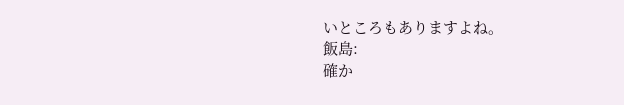いところもありますよね。
飯島:
確か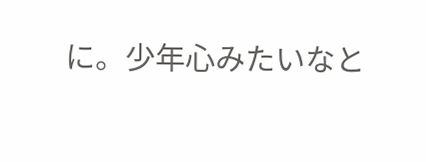に。少年心みたいなと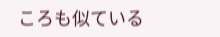ころも似ている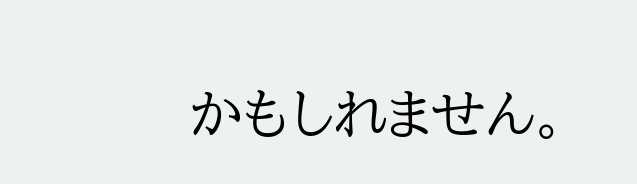かもしれません。